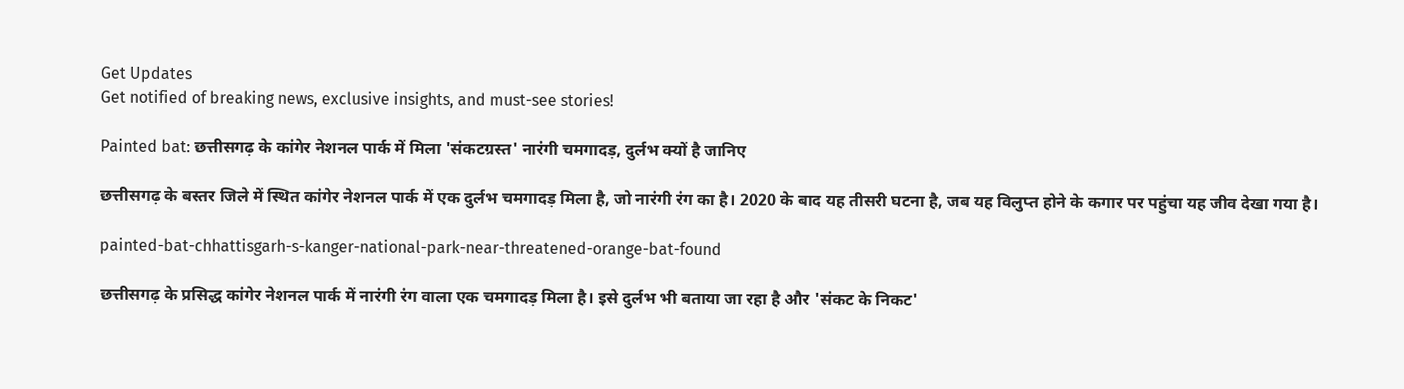Get Updates
Get notified of breaking news, exclusive insights, and must-see stories!

Painted bat: छत्तीसगढ़ के कांगेर नेशनल पार्क में मिला 'संकटग्रस्त' नारंगी चमगादड़, दुर्लभ क्यों है जानिए

छत्तीसगढ़ के बस्तर जिले में स्थित कांगेर नेशनल पार्क में एक दुर्लभ चमगादड़ मिला है, जो नारंगी रंग का है। 2020 के बाद यह तीसरी घटना है, जब यह विलुप्त होने के कगार पर पहुंचा यह जीव देखा गया है।

painted-bat-chhattisgarh-s-kanger-national-park-near-threatened-orange-bat-found

छत्तीसगढ़ के प्रसिद्ध कांगेर नेशनल पार्क में नारंगी रंग वाला एक चमगादड़ मिला है। इसे दुर्लभ भी बताया जा रहा है और 'संकट के निकट'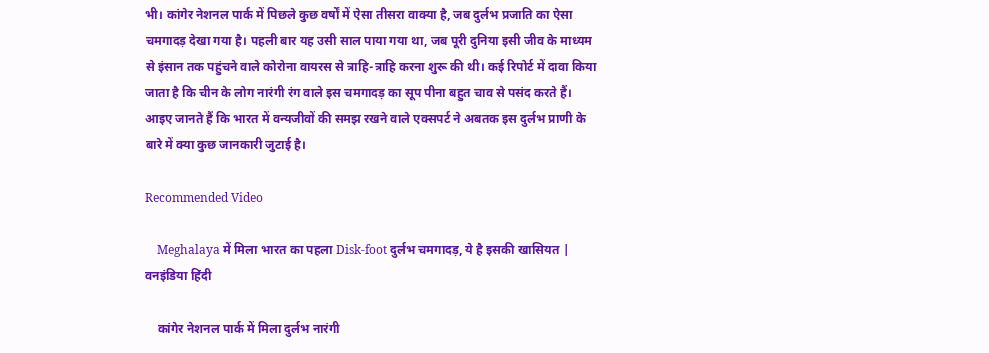भी। कांगेर नेशनल पार्क में पिछले कुछ वर्षों में ऐसा तीसरा वाक्या है, जब दुर्लभ प्रजाति का ऐसा चमगादड़ देखा गया है। पहली बार यह उसी साल पाया गया था, जब पूरी दुनिया इसी जीव के माध्यम से इंसान तक पहुंचने वाले कोरोना वायरस से त्राहि-त्राहि करना शुरू की थी। कई रिपोर्ट में दावा किया जाता है कि चीन के लोग नारंगी रंग वाले इस चमगादड़ का सूप पीना बहुत चाव से पसंद करते हैं। आइए जानते हैं कि भारत में वन्यजीवों की समझ रखने वाले एक्सपर्ट ने अबतक इस दुर्लभ प्राणी के बारे में क्या कुछ जानकारी जुटाई है।

Recommended Video

    Meghalaya में मिला भारत का पहला Disk-foot दुर्लभ चमगादड़, ये है इसकी खासियत | वनइंडिया हिंदी

    कांगेर नेशनल पार्क में मिला दुर्लभ नारंगी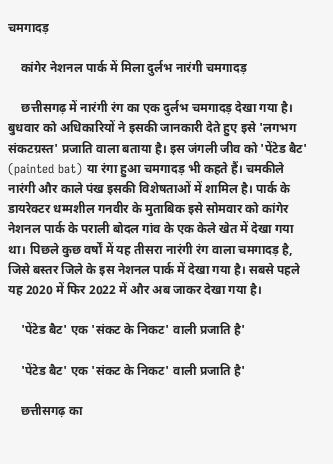चमगादड़

    कांगेर नेशनल पार्क में मिला दुर्लभ नारंगी चमगादड़

    छत्तीसगढ़ में नारंगी रंग का एक दुर्लभ चमगादड़ देखा गया है। बुधवार को अधिकारियों ने इसकी जानकारी देते हुए इसे 'लगभग संकटग्रस्त' प्रजाति वाला बताया है। इस जंगली जीव को 'पेंटेड बैट' (painted bat) या रंगा हुआ चमगादड़ भी कहते हैं। चमकीले नारंगी और काले पंख इसकी विशेषताओं में शामिल है। पार्क के डायरेक्टर धम्मशील गनवीर के मुताबिक इसे सोमवार को कांगेर नेशनल पार्क के पराली बोदल गांव के एक केले खेत में देखा गया था। पिछले कुछ वर्षों में यह तीसरा नारंगी रंग वाला चमगादड़ है, जिसे बस्तर जिले के इस नेशनल पार्क में देखा गया है। सबसे पहले यह 2020 में फिर 2022 में और अब जाकर देखा गया है।

    'पेंटेड बैट' एक 'संकट के निकट' वाली प्रजाति है'

    'पेंटेड बैट' एक 'संकट के निकट' वाली प्रजाति है'

    छत्तीसगढ़ का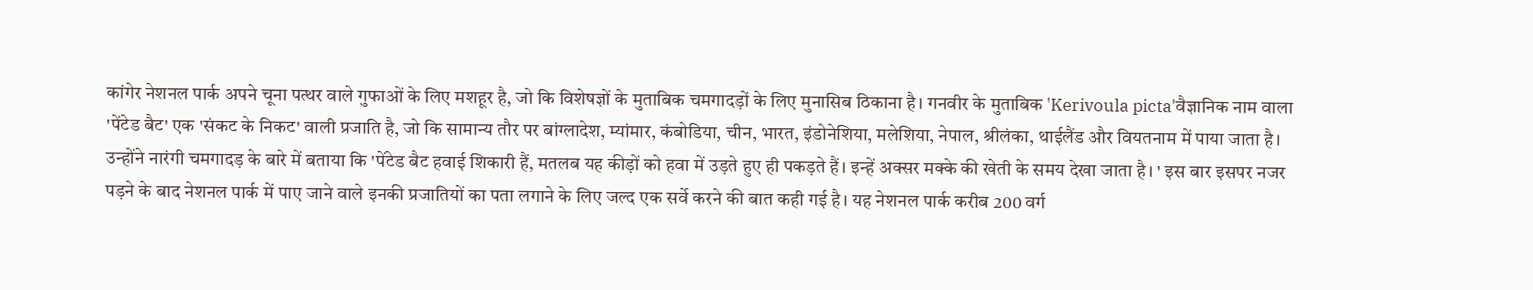कांगेर नेशनल पार्क अपने चूना पत्थर वाले गुफाओं के लिए मशहूर है, जो कि विशेषज्ञों के मुताबिक चमगादड़ों के लिए मुनासिब ठिकाना है। गनवीर के मुताबिक 'Kerivoula picta'वैज्ञानिक नाम वाला 'पेंटेड बैट' एक 'संकट के निकट' वाली प्रजाति है, जो कि सामान्य तौर पर बांग्लादेश, म्यांमार, कंबोडिया, चीन, भारत, इंडोनेशिया, मलेशिया, नेपाल, श्रीलंका, थाईलैंड और वियतनाम में पाया जाता है। उन्होंने नारंगी चमगादड़ के बारे में बताया कि 'पेंटेड बैट हवाई शिकारी हैं, मतलब यह कीड़ों को हवा में उड़ते हुए ही पकड़ते हैं। इन्हें अक्सर मक्के की खेती के समय देखा जाता है। ' इस बार इसपर नजर पड़ने के बाद नेशनल पार्क में पाए जाने वाले इनकी प्रजातियों का पता लगाने के लिए जल्द एक सर्वे करने की बात कही गई है। यह नेशनल पार्क करीब 200 वर्ग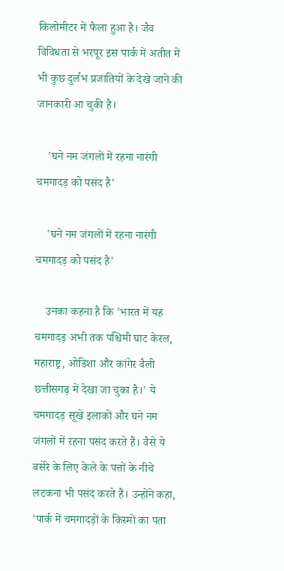किलोमीटर में फैला हुआ है। जैव विविधता से भरपूर इस पार्क में अतीत में भी कुछ दुर्लभ प्रजातियों के देखे जाने की जानकारी आ चुकी है।

    'घने नम जंगलों में रहना नारंगी चमगादड़ को पसंद है'

    'घने नम जंगलों में रहना नारंगी चमगादड़ को पसंद है'

    उनका कहना है कि 'भारत में यह चमगादड़ अभी तक पश्चिमी घाट केरल, महाराष्ट्र, ओडिशा और कांगेर वैली छत्तीसगढ़ में देखा जा चुका है।' ये चमगादड़ सूखे इलाकों और घने नम जंगलों में रहना पसंद करते हैं। वैसे ये बसेरे के लिए केले के पत्तों के नीचे लटकना भी पसंद करते हैं। उन्होंने कहा, 'पार्क में चमगादड़ों के किस्मों का पता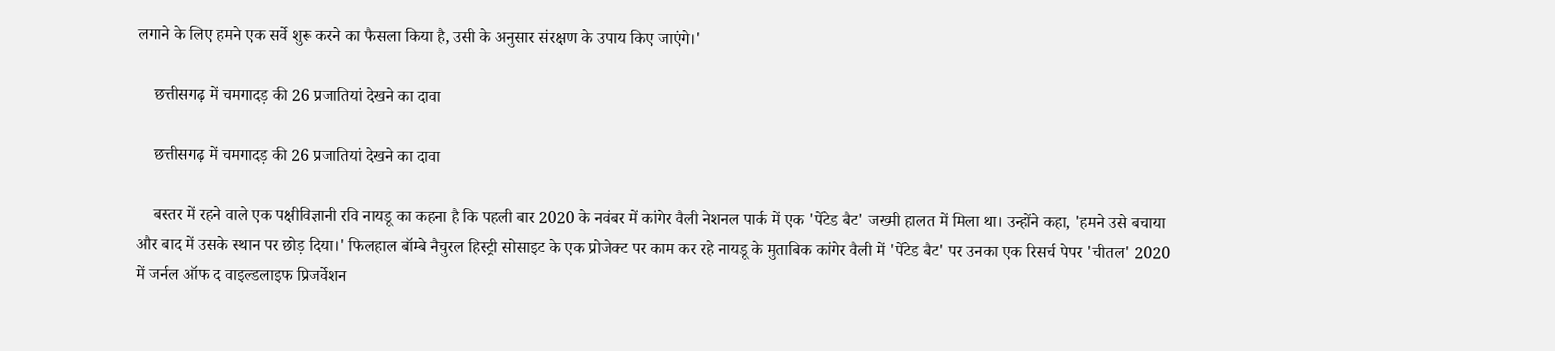लगाने के लिए हमने एक सर्वे शुरू करने का फैसला किया है, उसी के अनुसार संरक्षण के उपाय किए जाएंगे।'

    छत्तीसगढ़ में चमगादड़ की 26 प्रजातियां देखने का दावा

    छत्तीसगढ़ में चमगादड़ की 26 प्रजातियां देखने का दावा

    बस्तर में रहने वाले एक पक्षीविज्ञानी रवि नायडू का कहना है कि पहली बार 2020 के नवंबर में कांगेर वैली नेशनल पार्क में एक 'पेंटेड बैट' जख्मी हालत में मिला था। उन्होंने कहा, 'हमने उसे बचाया और बाद में उसके स्थान पर छोड़ दिया।' फिलहाल बॉम्बे नैचुरल हिस्ट्री सोसाइट के एक प्रोजेक्ट पर काम कर रहे नायडू के मुताबिक कांगेर वैली में 'पेंटेड बैट' पर उनका एक रिसर्च पेपर 'चीतल' 2020 में जर्नल ऑफ द वाइल्डलाइफ प्रिजर्वेशन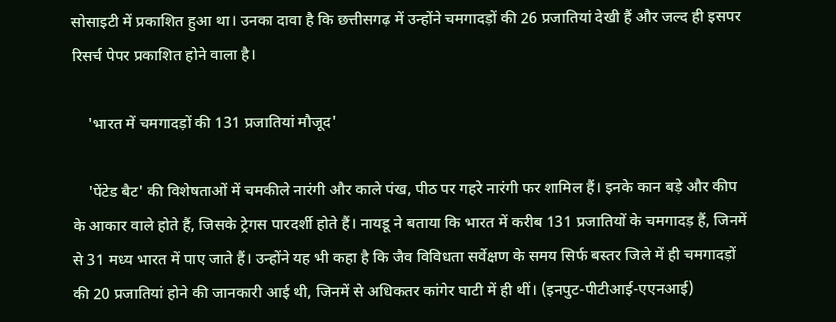सोसाइटी में प्रकाशित हुआ था। उनका दावा है कि छत्तीसगढ़ में उन्होंने चमगादड़ों की 26 प्रजातियां देखी हैं और जल्द ही इसपर रिसर्च पेपर प्रकाशित होने वाला है।

    'भारत में चमगादड़ों की 131 प्रजातियां मौजूद'

    'पेंटेड बैट' की विशेषताओं में चमकीले नारंगी और काले पंख, पीठ पर गहरे नारंगी फर शामिल हैं। इनके कान बड़े और कीप के आकार वाले होते हैं, जिसके ट्रेगस पारदर्शी होते हैं। नायडू ने बताया कि भारत में करीब 131 प्रजातियों के चमगादड़ हैं, जिनमें से 31 मध्य भारत में पाए जाते हैं। उन्होंने यह भी कहा है कि जैव विविधता सर्वेक्षण के समय सिर्फ बस्तर जिले में ही चमगादड़ों की 20 प्रजातियां होने की जानकारी आई थी, जिनमें से अधिकतर कांगेर घाटी में ही थीं। (इनपुट-पीटीआई-एएनआई)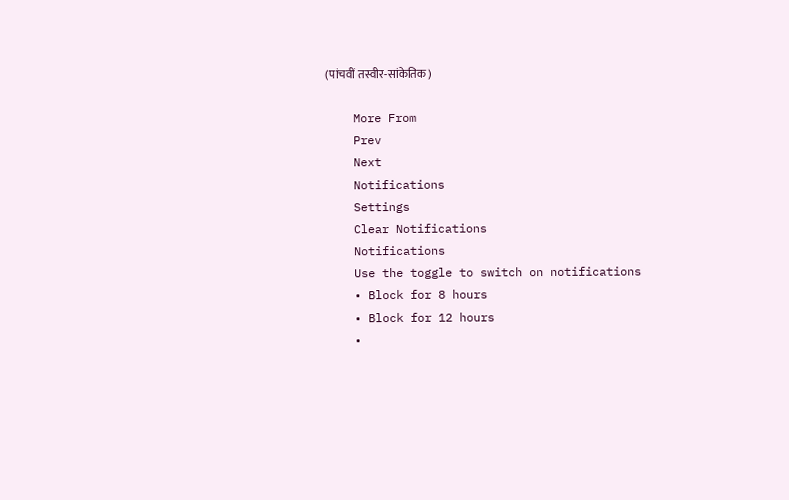(पांचवीं तस्वीर-सांकेतिक)

    More From
    Prev
    Next
    Notifications
    Settings
    Clear Notifications
    Notifications
    Use the toggle to switch on notifications
    • Block for 8 hours
    • Block for 12 hours
    •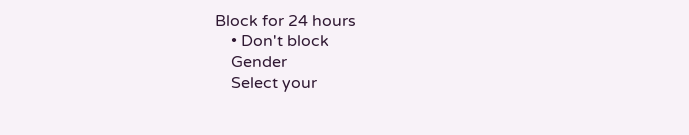Block for 24 hours
    • Don't block
    Gender
    Select your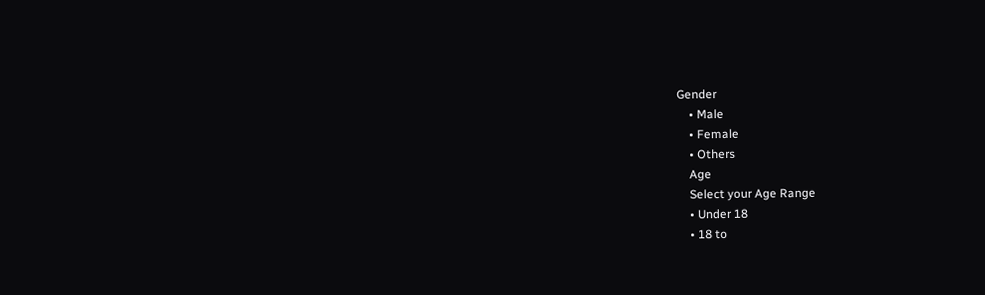Gender
    • Male
    • Female
    • Others
    Age
    Select your Age Range
    • Under 18
    • 18 to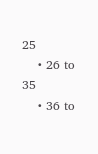25
    • 26 to 35
    • 36 to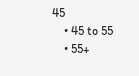45
    • 45 to 55
    • 55+